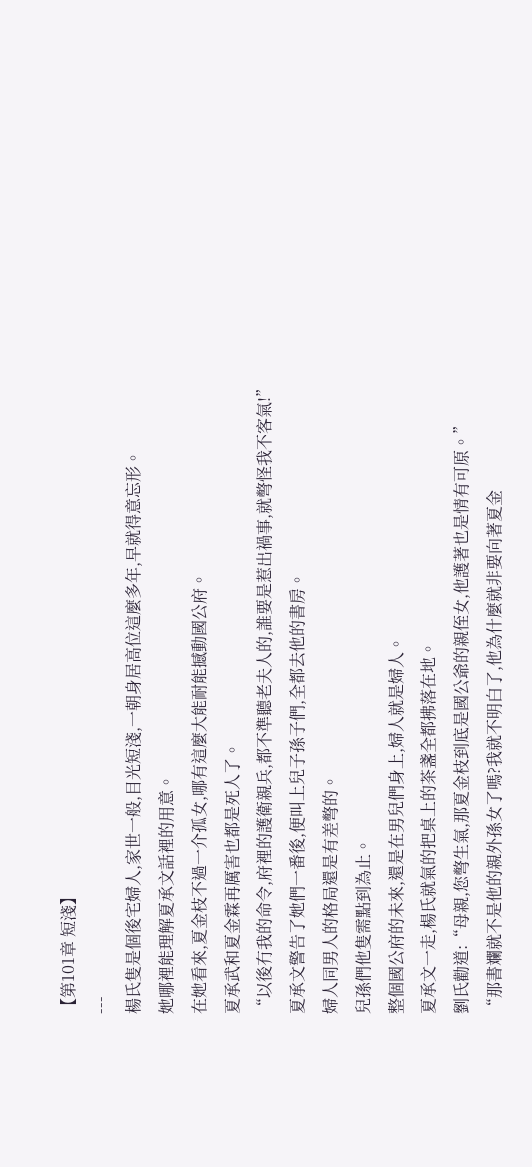【第101章 短淺】
---
楊氏隻是個後宅婦人,家世一般,目光短淺,一朝身居高位這麼多年,早就得意忘形。
她哪裡能理解夏承文話裡的用意。
在她看來,夏金枝不過一介孤女,哪有這麼大能耐能撼動國公府。
夏承武和夏金霖再厲害也都是死人了。
“以後冇我的命令,府裡的護衛親兵,都不準聽老夫人的,誰要是惹出禍事,就彆怪我不客氣!”
夏承文警告了她們一番後,便叫上兒子孫子們,全都去他的書房。
婦人同男人的格局還是有差彆的。
兒孫們他隻需點到為止。
整個國公府的未來,還是在男兒們身上,婦人就是婦人。
夏承文一走,楊氏就氣的把桌上的茶盞全都拂落在地。
劉氏勸道:“母親,您彆生氣,那夏金枝到底是國公爺的親侄女,他護著也是情有可原。”
“那書斕就不是他的親外孫女了嗎?我就不明白了,他為什麼就非要向著夏金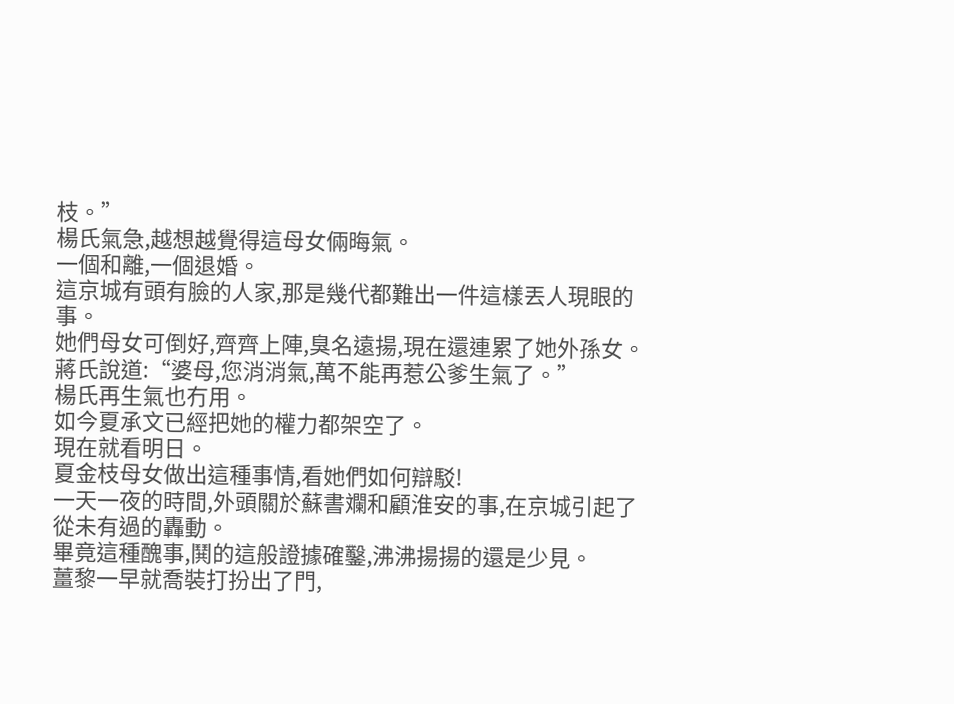枝。”
楊氏氣急,越想越覺得這母女倆晦氣。
一個和離,一個退婚。
這京城有頭有臉的人家,那是幾代都難出一件這樣丟人現眼的事。
她們母女可倒好,齊齊上陣,臭名遠揚,現在還連累了她外孫女。
蔣氏說道:“婆母,您消消氣,萬不能再惹公爹生氣了。”
楊氏再生氣也冇用。
如今夏承文已經把她的權力都架空了。
現在就看明日。
夏金枝母女做出這種事情,看她們如何辯駁!
一天一夜的時間,外頭關於蘇書斕和顧淮安的事,在京城引起了從未有過的轟動。
畢竟這種醜事,鬨的這般證據確鑿,沸沸揚揚的還是少見。
薑黎一早就喬裝打扮出了門,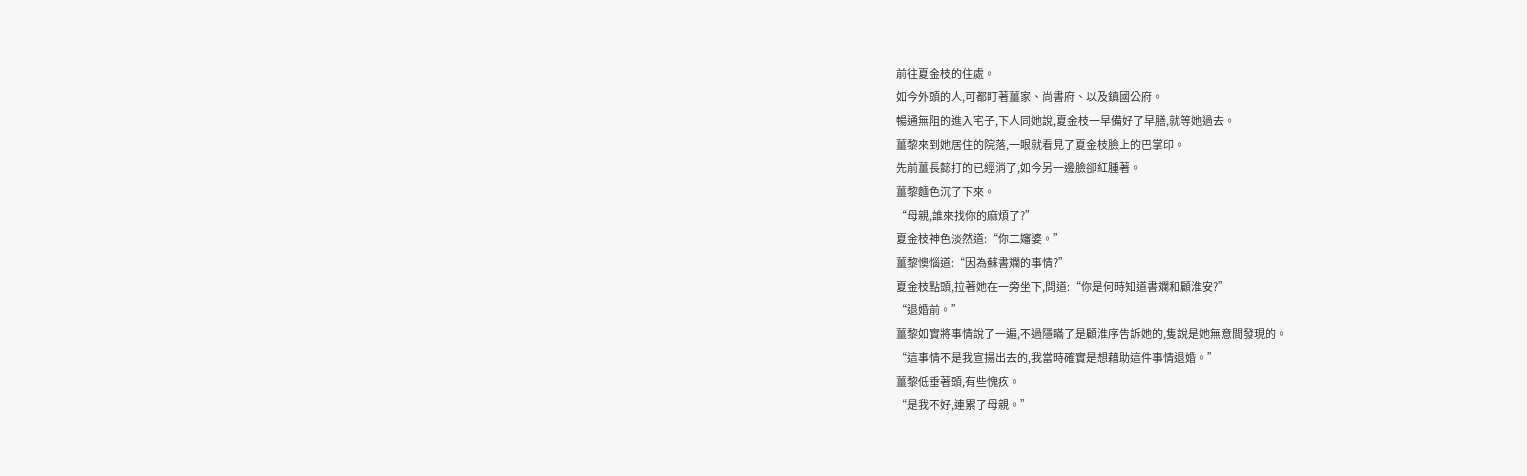前往夏金枝的住處。
如今外頭的人,可都盯著薑家、尚書府、以及鎮國公府。
暢通無阻的進入宅子,下人同她說,夏金枝一早備好了早膳,就等她過去。
薑黎來到她居住的院落,一眼就看見了夏金枝臉上的巴掌印。
先前薑長懿打的已經消了,如今另一邊臉卻紅腫著。
薑黎麵色沉了下來。
“母親,誰來找你的麻煩了?”
夏金枝神色淡然道:“你二嬸婆。”
薑黎懊惱道:“因為蘇書斕的事情?”
夏金枝點頭,拉著她在一旁坐下,問道:“你是何時知道書斕和顧淮安?”
“退婚前。”
薑黎如實將事情說了一遍,不過隱瞞了是顧淮序告訴她的,隻說是她無意間發現的。
“這事情不是我宣揚出去的,我當時確實是想藉助這件事情退婚。”
薑黎低垂著頭,有些愧疚。
“是我不好,連累了母親。”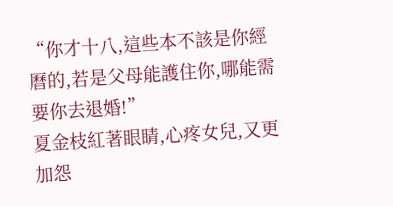“你才十八,這些本不該是你經曆的,若是父母能護住你,哪能需要你去退婚!”
夏金枝紅著眼睛,心疼女兒,又更加怨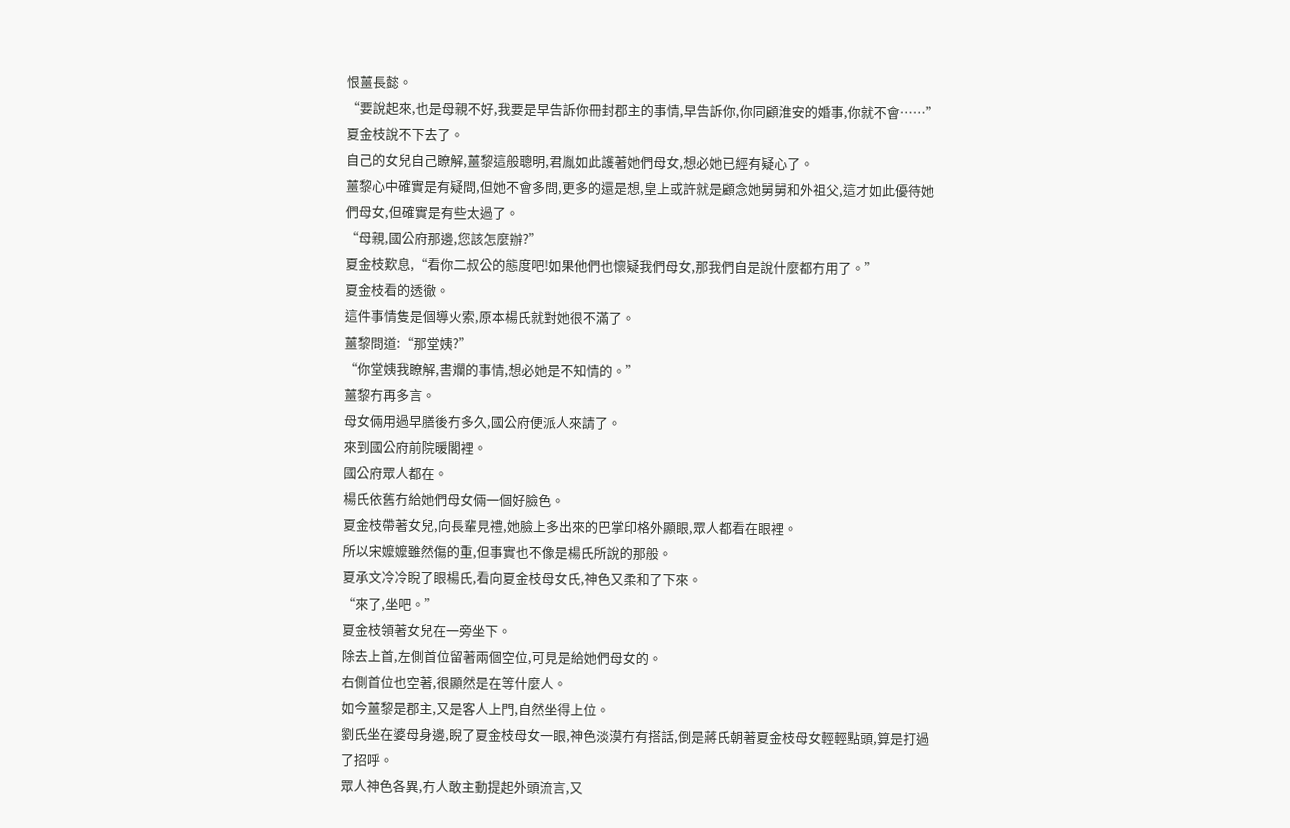恨薑長懿。
“要說起來,也是母親不好,我要是早告訴你冊封郡主的事情,早告訴你,你同顧淮安的婚事,你就不會……”
夏金枝說不下去了。
自己的女兒自己瞭解,薑黎這般聰明,君胤如此護著她們母女,想必她已經有疑心了。
薑黎心中確實是有疑問,但她不會多問,更多的還是想,皇上或許就是顧念她舅舅和外祖父,這才如此優待她們母女,但確實是有些太過了。
“母親,國公府那邊,您該怎麼辦?”
夏金枝歎息,“看你二叔公的態度吧!如果他們也懷疑我們母女,那我們自是說什麼都冇用了。”
夏金枝看的透徹。
這件事情隻是個導火索,原本楊氏就對她很不滿了。
薑黎問道:“那堂姨?”
“你堂姨我瞭解,書斕的事情,想必她是不知情的。”
薑黎冇再多言。
母女倆用過早膳後冇多久,國公府便派人來請了。
來到國公府前院暖閣裡。
國公府眾人都在。
楊氏依舊冇給她們母女倆一個好臉色。
夏金枝帶著女兒,向長輩見禮,她臉上多出來的巴掌印格外顯眼,眾人都看在眼裡。
所以宋嬤嬤雖然傷的重,但事實也不像是楊氏所說的那般。
夏承文冷冷睨了眼楊氏,看向夏金枝母女氏,神色又柔和了下來。
“來了,坐吧。”
夏金枝領著女兒在一旁坐下。
除去上首,左側首位留著兩個空位,可見是給她們母女的。
右側首位也空著,很顯然是在等什麼人。
如今薑黎是郡主,又是客人上門,自然坐得上位。
劉氏坐在婆母身邊,睨了夏金枝母女一眼,神色淡漠冇有搭話,倒是蔣氏朝著夏金枝母女輕輕點頭,算是打過了招呼。
眾人神色各異,冇人敢主動提起外頭流言,又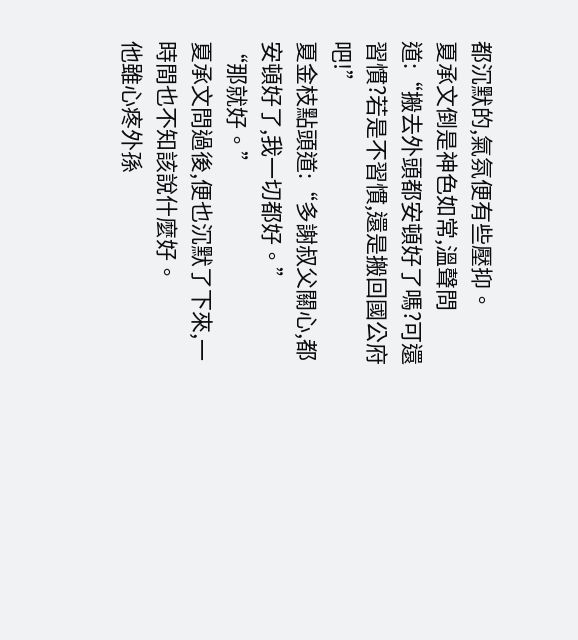都沉默的,氣氛便有些壓抑。
夏承文倒是神色如常,溫聲問道:“搬去外頭都安頓好了嗎?可還習慣?若是不習慣,還是搬回國公府吧!”
夏金枝點頭道:“多謝叔父關心,都安頓好了,我一切都好。”
“那就好。”
夏承文問過後,便也沉默了下來,一時間也不知該說什麼好。
他雖心疼外孫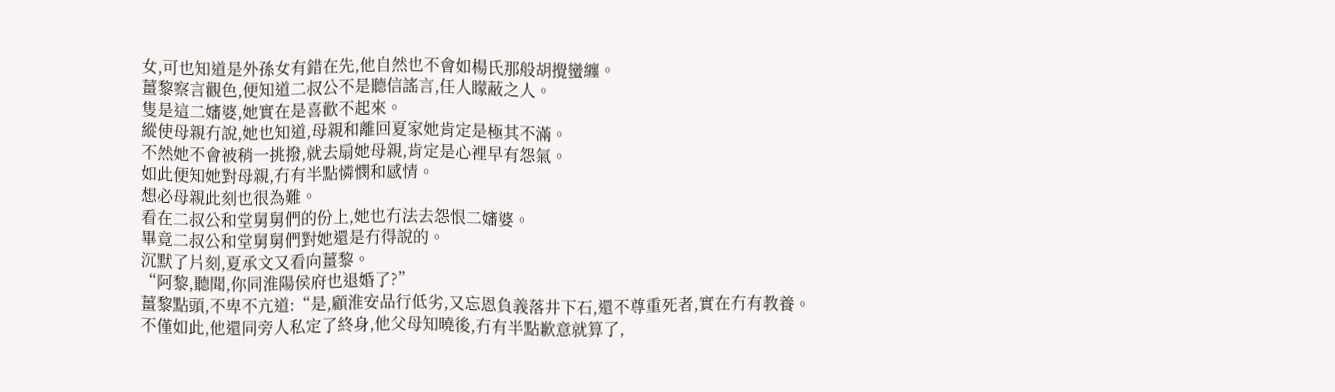女,可也知道是外孫女有錯在先,他自然也不會如楊氏那般胡攪蠻纏。
薑黎察言觀色,便知道二叔公不是聽信謠言,任人矇蔽之人。
隻是這二嬸婆,她實在是喜歡不起來。
縱使母親冇說,她也知道,母親和離回夏家她肯定是極其不滿。
不然她不會被稍一挑撥,就去扇她母親,肯定是心裡早有怨氣。
如此便知她對母親,冇有半點憐憫和感情。
想必母親此刻也很為難。
看在二叔公和堂舅舅們的份上,她也冇法去怨恨二嬸婆。
畢竟二叔公和堂舅舅們對她還是冇得說的。
沉默了片刻,夏承文又看向薑黎。
“阿黎,聽聞,你同淮陽侯府也退婚了?”
薑黎點頭,不卑不亢道:“是,顧淮安品行低劣,又忘恩負義落井下石,還不尊重死者,實在冇有教養。
不僅如此,他還同旁人私定了終身,他父母知曉後,冇有半點歉意就算了,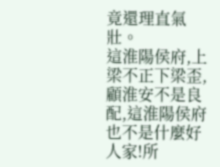竟還理直氣壯。
這淮陽侯府,上梁不正下梁歪,顧淮安不是良配,這淮陽侯府也不是什麼好人家!所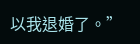以我退婚了。”